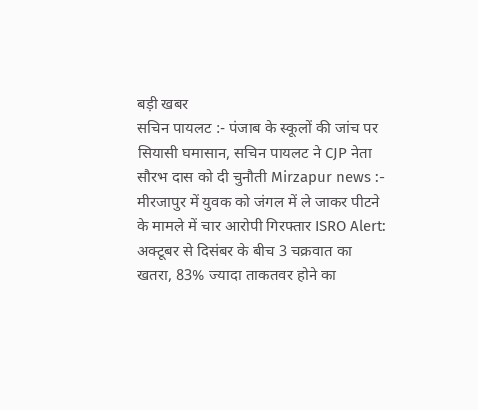बड़ी खबर
सचिन पायलट :- पंजाब के स्कूलों की जांच पर सियासी घमासान, सचिन पायलट ने CJP नेता सौरभ दास को दी चुनौती Mirzapur news :- मीरजापुर में युवक को जंगल में ले जाकर पीटने के मामले में चार आरोपी गिरफ्तार ISRO Alert: अक्टूबर से दिसंबर के बीच 3 चक्रवात का खतरा, 83% ज्यादा ताकतवर होने का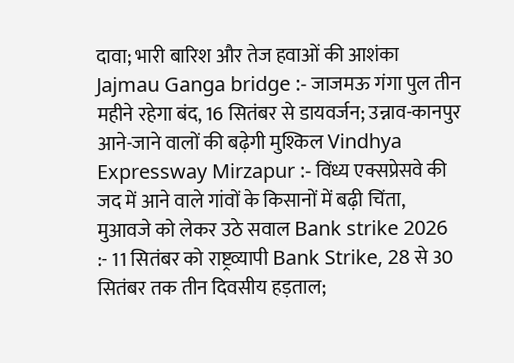दावा; भारी बारिश और तेज हवाओं की आशंका Jajmau Ganga bridge :- जाजमऊ गंगा पुल तीन महीने रहेगा बंद, 16 सितंबर से डायवर्जन; उन्नाव-कानपुर आने-जाने वालों की बढ़ेगी मुश्किल Vindhya Expressway Mirzapur :- विंध्य एक्सप्रेसवे की जद में आने वाले गांवों के किसानों में बढ़ी चिंता, मुआवजे को लेकर उठे सवाल Bank strike 2026 :- 11 सितंबर को राष्ट्रव्यापी Bank Strike, 28 से 30 सितंबर तक तीन दिवसीय हड़ताल;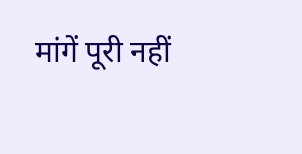मांगें पूरी नहीं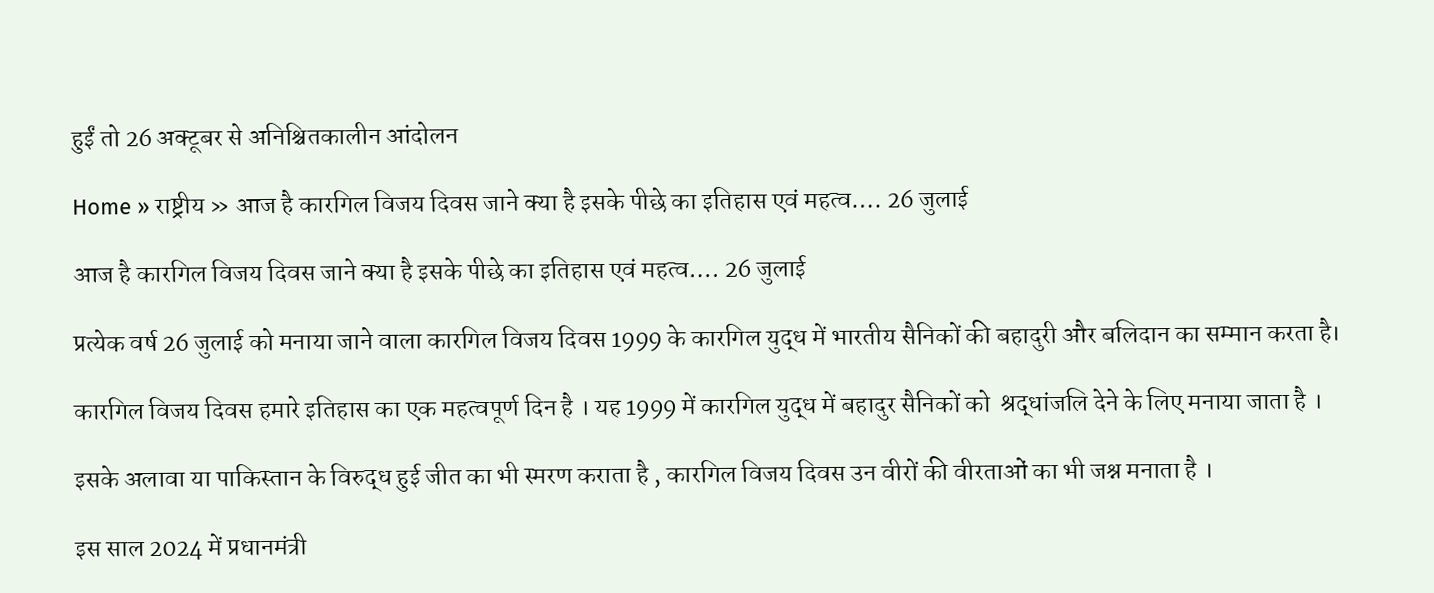हुईं तो 26 अक्टूबर से अनिश्चितकालीन आंदोलन

Home » राष्ट्रीय » आज है कारगिल विजय दिवस जाने क्या है इसके पीछे का इतिहास एवं महत्व…. 26 जुलाई

आज है कारगिल विजय दिवस जाने क्या है इसके पीछे का इतिहास एवं महत्व…. 26 जुलाई

प्रत्येक वर्ष 26 जुलाई को मनाया जाने वाला कारगिल विजय दिवस 1999 के कारगिल युद्ध में भारतीय सैनिकों की बहादुरी और बलिदान का सम्मान करता है।

कारगिल विजय दिवस हमारे इतिहास का एक महत्वपूर्ण दिन है । यह 1999 में कारगिल युद्ध में बहादुर सैनिकों को  श्रद्धांजलि देने के लिए मनाया जाता है ।

इसके अलावा या पाकिस्तान के विरुद्ध हुई जीत का भी स्मरण कराता है , कारगिल विजय दिवस उन वीरों की वीरताओं का भी जश्न मनाता है ।

इस साल 2024 में प्रधानमंत्री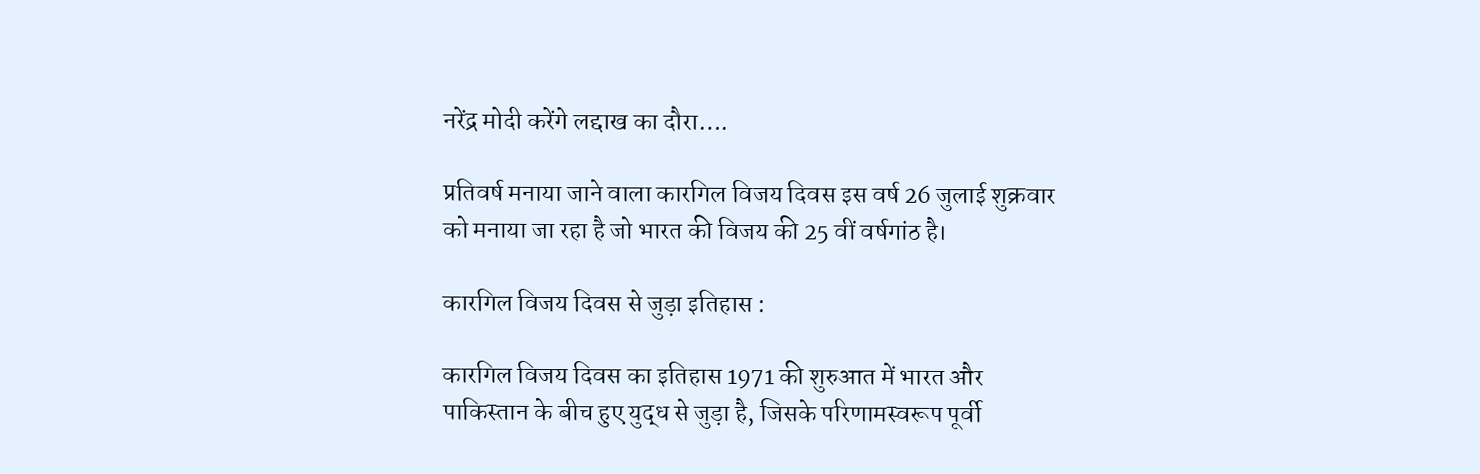नरेंद्र मोदी करेंगे लद्दाख का दौरा….

प्रतिवर्ष मनाया जाने वाला कारगिल विजय दिवस इस वर्ष 26 जुलाई शुक्रवार को मनाया जा रहा है जो भारत की विजय की 25 वीं वर्षगांठ है।

कारगिल विजय दिवस से जुड़ा इतिहास :

कारगिल विजय दिवस का इतिहास 1971 की शुरुआत में भारत और पाकिस्तान के बीच हुए युद्ध से जुड़ा है, जिसके परिणामस्वरूप पूर्वी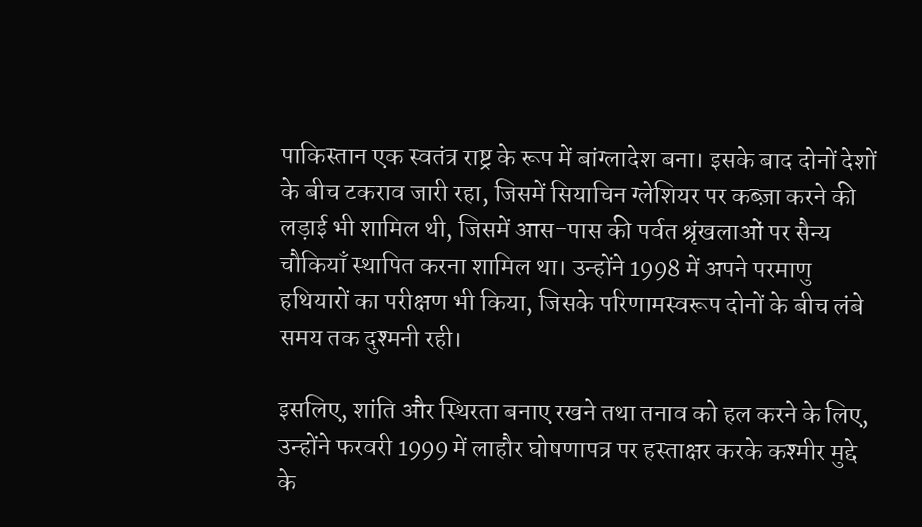पाकिस्तान एक स्वतंत्र राष्ट्र के रूप में बांग्लादेश बना। इसके बाद दोनों देशों के बीच टकराव जारी रहा, जिसमें सियाचिन ग्लेशियर पर कब्ज़ा करने की लड़ाई भी शामिल थी, जिसमें आस-पास की पर्वत श्रृंखलाओं पर सैन्य चौकियाँ स्थापित करना शामिल था। उन्होंने 1998 में अपने परमाणु हथियारों का परीक्षण भी किया, जिसके परिणामस्वरूप दोनों के बीच लंबे समय तक दुश्मनी रही।

इसलिए, शांति और स्थिरता बनाए रखने तथा तनाव को हल करने के लिए, उन्होंने फरवरी 1999 में लाहौर घोषणापत्र पर हस्ताक्षर करके कश्मीर मुद्दे के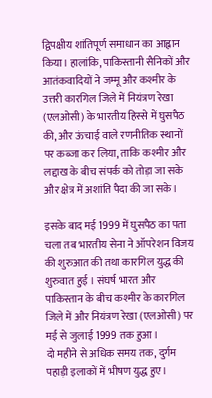द्विपक्षीय शांतिपूर्ण समाधान का आह्वान किया। हालांकि, पाकिस्तानी सैनिकों और आतंकवादियों ने जम्मू और कश्मीर के उत्तरी कारगिल जिले में नियंत्रण रेखा (एलओसी) के भारतीय हिस्से में घुसपैठ की, और ऊंचाई वाले रणनीतिक स्थानों पर कब्जा कर लिया, ताकि कश्मीर और लद्दाख के बीच संपर्क को तोड़ा जा सके और क्षेत्र में अशांति पैदा की जा सके।

इसके बाद मई 1999 में घुसपैठ का पता चला तब भारतीय सेना ने ऑपरेशन विजय की शुरुआत की तथा कारगिल युद्ध की शुरुवात हुई । संघर्ष भारत और पाकिस्तान के बीच कश्मीर के कारगिल जिले में और नियंत्रण रेखा (एलओसी) पर मई से जुलाई 1999 तक हुआ।
दो महीने से अधिक समय तक, दुर्गम पहाड़ी इलाकों में भीषण युद्ध हुए।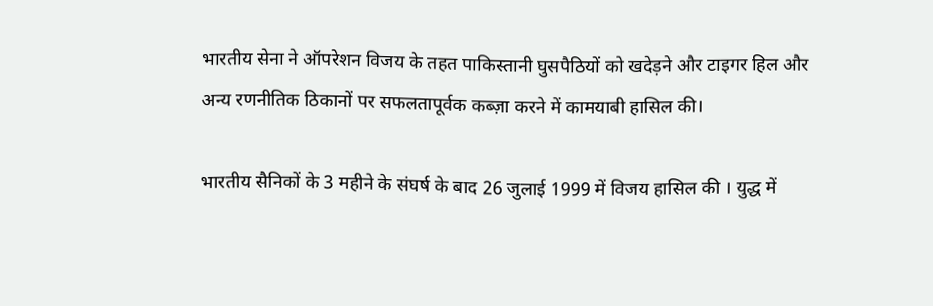भारतीय सेना ने ऑपरेशन विजय के तहत पाकिस्तानी घुसपैठियों को खदेड़ने और टाइगर हिल और अन्य रणनीतिक ठिकानों पर सफलतापूर्वक कब्ज़ा करने में कामयाबी हासिल की।

भारतीय सैनिकों के 3 महीने के संघर्ष के बाद 26 जुलाई 1999 में विजय हासिल की । युद्ध में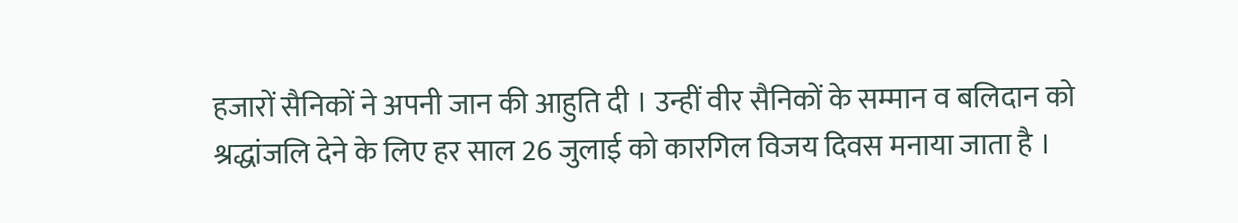हजारों सैनिकों ने अपनी जान की आहुति दी । उन्हीं वीर सैनिकों के सम्मान व बलिदान को श्रद्धांजलि देने के लिए हर साल 26 जुलाई को कारगिल विजय दिवस मनाया जाता है ।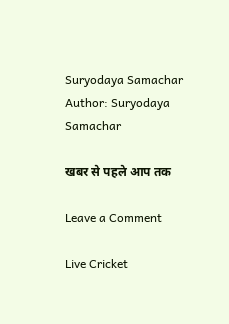Suryodaya Samachar
Author: Suryodaya Samachar

खबर से पहले आप तक

Leave a Comment

Live Cricket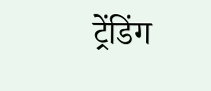ट्रेंडिंग